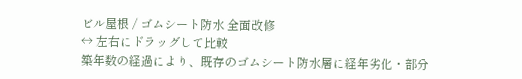ビル屋根 / ゴムシート防水 全面改修
↔ 左右にドラッグして比較
築年数の経過により、既存のゴムシート防水層に経年劣化・部分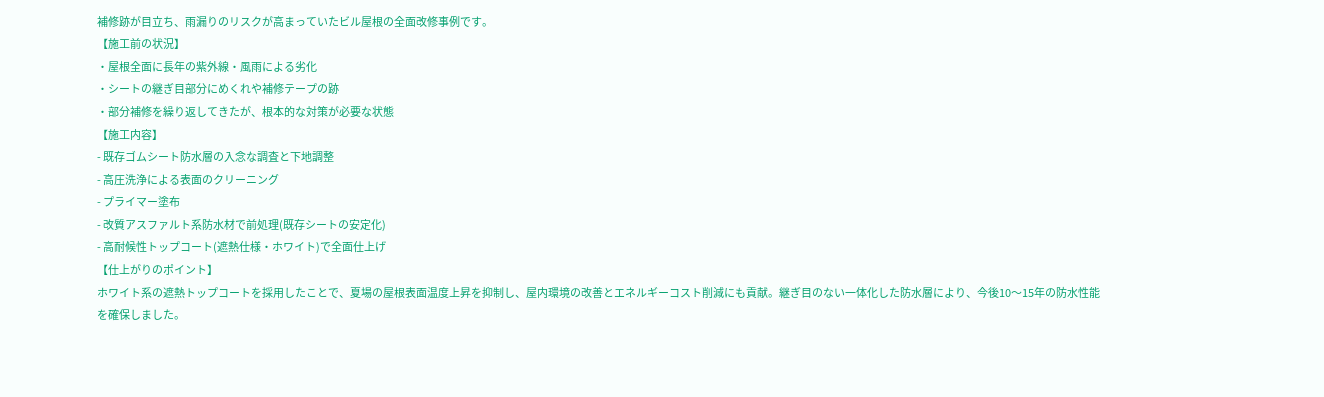補修跡が目立ち、雨漏りのリスクが高まっていたビル屋根の全面改修事例です。
【施工前の状況】
・屋根全面に長年の紫外線・風雨による劣化
・シートの継ぎ目部分にめくれや補修テープの跡
・部分補修を繰り返してきたが、根本的な対策が必要な状態
【施工内容】
- 既存ゴムシート防水層の入念な調査と下地調整
- 高圧洗浄による表面のクリーニング
- プライマー塗布
- 改質アスファルト系防水材で前処理(既存シートの安定化)
- 高耐候性トップコート(遮熱仕様・ホワイト)で全面仕上げ
【仕上がりのポイント】
ホワイト系の遮熱トップコートを採用したことで、夏場の屋根表面温度上昇を抑制し、屋内環境の改善とエネルギーコスト削減にも貢献。継ぎ目のない一体化した防水層により、今後10〜15年の防水性能を確保しました。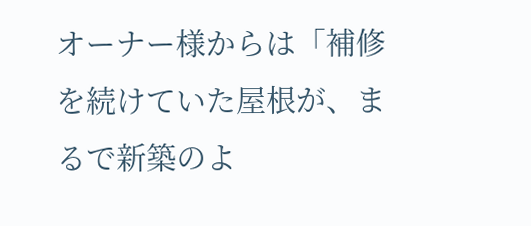オーナー様からは「補修を続けていた屋根が、まるで新築のよ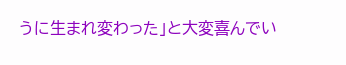うに生まれ変わった」と大変喜んでい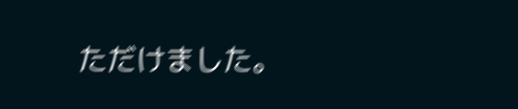ただけました。